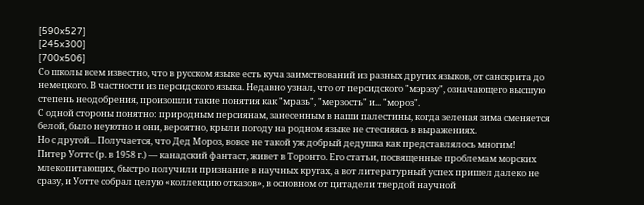[590x527]
[245x300]
[700x506]
Со школы всем известно, что в русском языке есть куча заимствований из разных других языков, от санскрита до немецкого. В частности из персидского языка. Недавно узнал, что от персидского "мэрэзу", означающего высшую степень неодобрения, произошли такие понятия как "мразь", "мерзость" и... "мороз".
С одной стороны понятно: природным персиянам, занесенным в наши палестины, когда зеленая зима сменяется белой, было неуютно и они, вероятно, крыли погоду на родном языке не стесняясь в выражениях.
Но с другой... Получается, что Дед Мороз, вовсе не такой уж добрый дедушка как представлялось многим!
Питер Уоттс (р. в 1958 г.) — канадский фантаст, живет в Торонто. Его статьи, посвященные проблемам морских млекопитающих, быстро получили признание в научных кругах, а вот литературный успех пришел далеко не сразу, и Уотте собрал целую «коллекцию отказов», в основном от цитадели твердой научной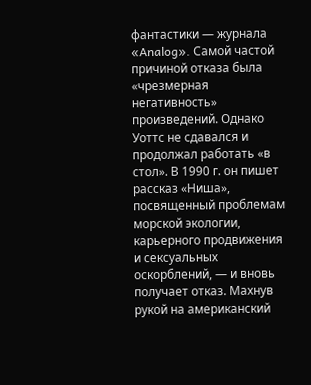фантастики — журнала «Analog». Самой частой причиной отказа была «чрезмерная негативность» произведений. Однако Уоттс не сдавался и продолжал работать «в стол». В 1990 г. он пишет рассказ «Ниша», посвященный проблемам морской экологии, карьерного продвижения и сексуальных оскорблений, — и вновь получает отказ. Махнув рукой на американский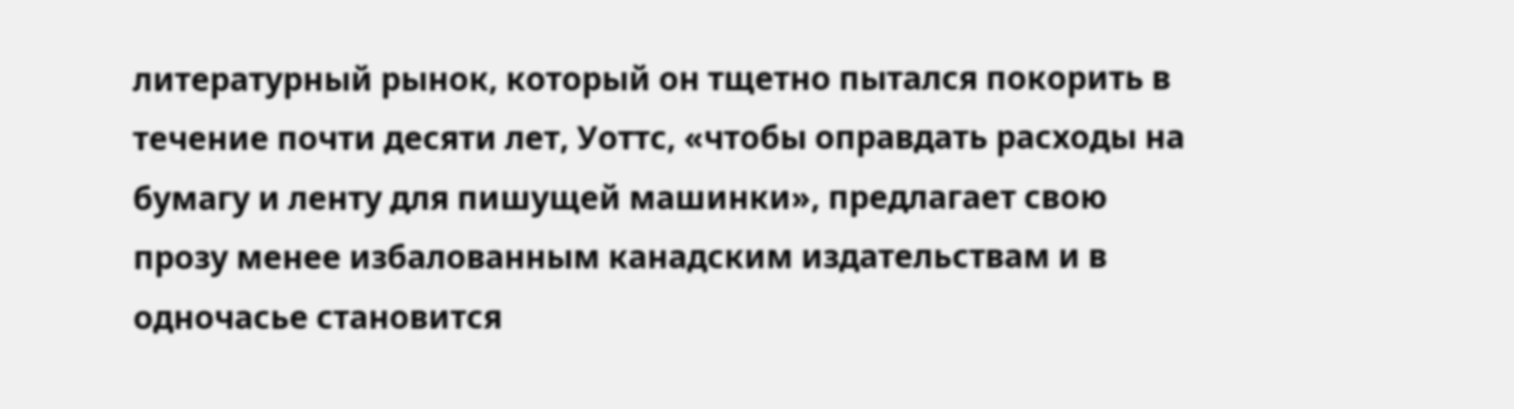литературный рынок, который он тщетно пытался покорить в течение почти десяти лет, Уоттс, «чтобы оправдать расходы на бумагу и ленту для пишущей машинки», предлагает свою прозу менее избалованным канадским издательствам и в одночасье становится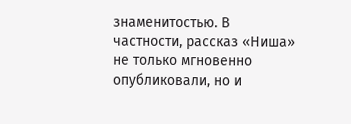знаменитостью. В частности, рассказ «Ниша» не только мгновенно опубликовали, но и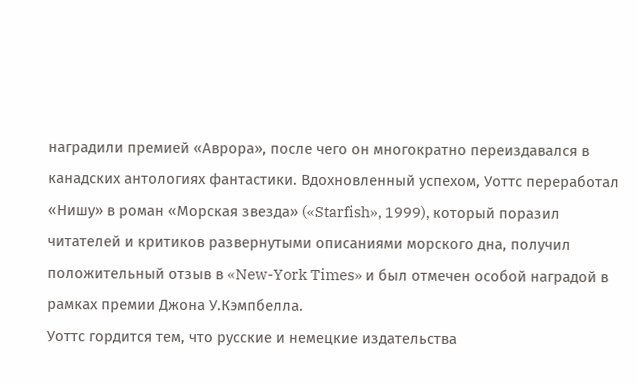наградили премией «Аврора», после чего он многократно переиздавался в канадских антологиях фантастики. Вдохновленный успехом, Уоттс переработал «Нишу» в роман «Морская звезда» («Starfish», 1999), который поразил читателей и критиков развернутыми описаниями морского дна, получил положительный отзыв в «New-York Times» и был отмечен особой наградой в рамках премии Джона У.Кэмпбелла.
Уоттс гордится тем, что русские и немецкие издательства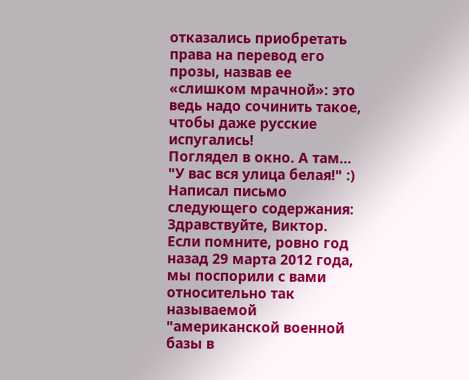отказались приобретать права на перевод его прозы, назвав ее «слишком мрачной»: это ведь надо сочинить такое, чтобы даже русские испугались!
Поглядел в окно. А там...
"У вас вся улица белая!" :)
Написал письмо следующего содержания:
Здравствуйте, Виктор.
Если помните, ровно год назад 29 марта 2012 года, мы поспорили с вами относительно так называемой "американской военной базы в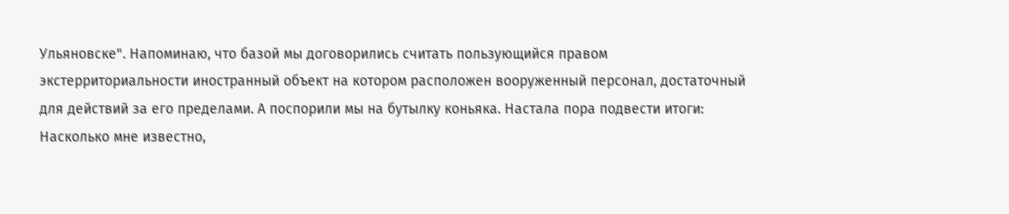Ульяновске". Напоминаю, что базой мы договорились считать пользующийся правом экстерриториальности иностранный объект на котором расположен вооруженный персонал, достаточный для действий за его пределами. А поспорили мы на бутылку коньяка. Настала пора подвести итоги:
Насколько мне известно,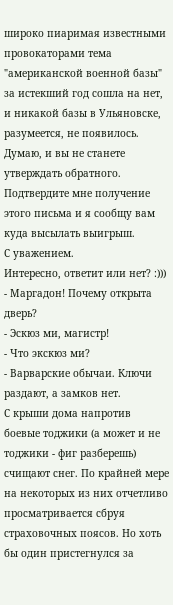широко пиаримая известными провокаторами тема "американской военной базы" за истекший год сошла на нет, и никакой базы в Ульяновске, разумеется, не появилось. Думаю, и вы не станете утверждать обратного. Подтвердите мне получение этого письма и я сообщу вам куда высылать выигрыш.
С уважением.
Интересно, ответит или нет? :)))
- Маргадон! Почему открыта дверь?
- Эскюз ми, магистр!
- Что экскюз ми?
- Варварские обычаи. Ключи раздают, а замков нет.
С крыши дома напротив боевые тоджики (а может и не тоджики - фиг разберешь) счищают снег. По крайней мере на некоторых из них отчетливо просматривается сбруя страховочных поясов. Но хоть бы один пристегнулся за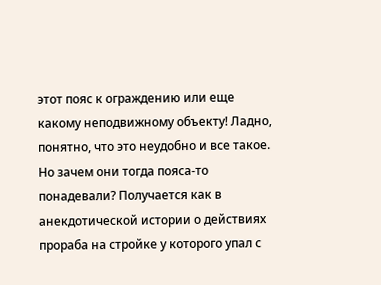этот пояс к ограждению или еще какому неподвижному объекту! Ладно, понятно, что это неудобно и все такое. Но зачем они тогда пояса-то понадевали? Получается как в анекдотической истории о действиях прораба на стройке у которого упал с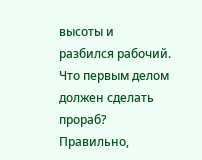высоты и разбился рабочий. Что первым делом должен сделать прораб? Правильно,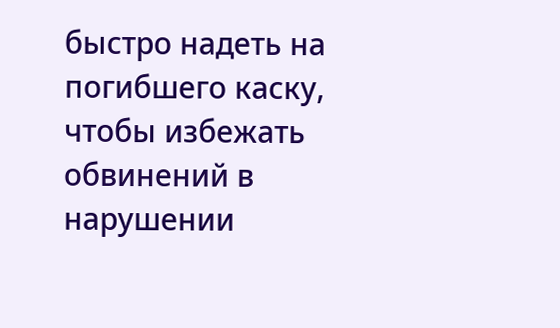быстро надеть на погибшего каску, чтобы избежать обвинений в нарушении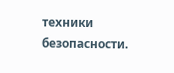техники безопасности.